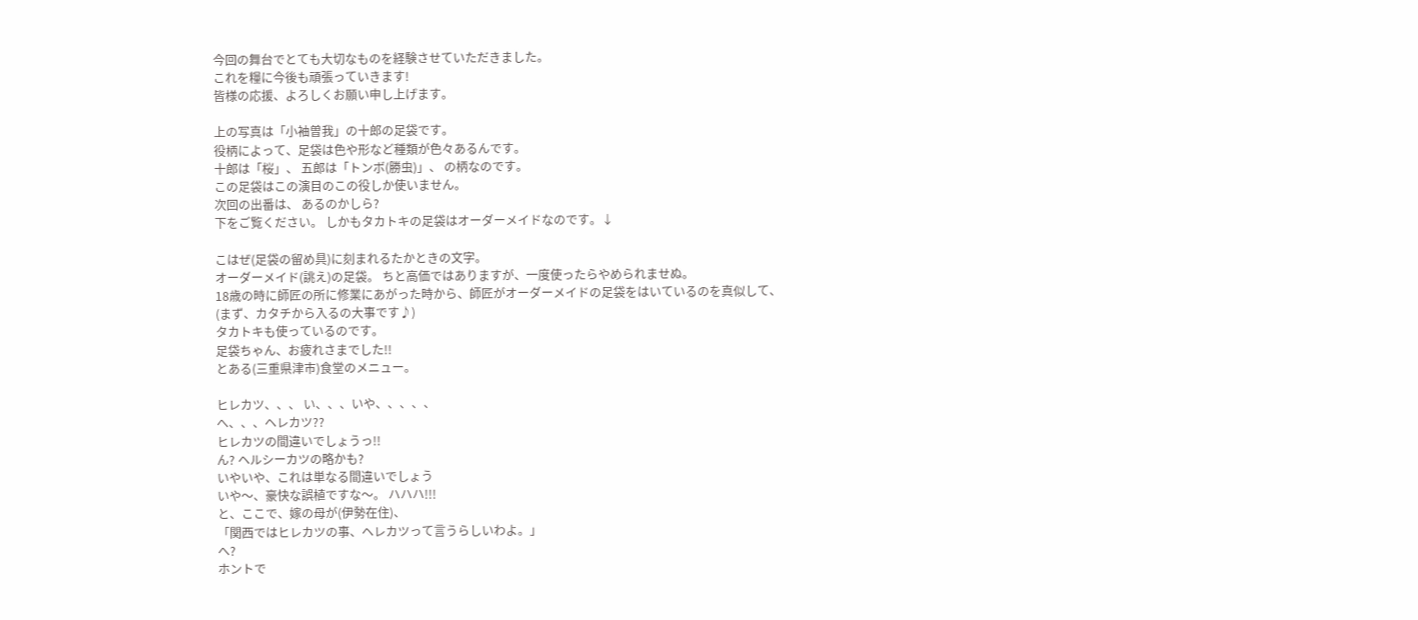今回の舞台でとても大切なものを経験させていただきました。
これを糧に今後も頑張っていきます!
皆様の応援、よろしくお願い申し上げます。

上の写真は「小袖曽我」の十郎の足袋です。
役柄によって、足袋は色や形など種類が色々あるんです。
十郎は「桜」、 五郎は「トンボ(勝虫)」、 の柄なのです。
この足袋はこの演目のこの役しか使いません。
次回の出番は、 あるのかしら?
下をご覧ください。 しかもタカトキの足袋はオーダーメイドなのです。↓

こはぜ(足袋の留め具)に刻まれるたかときの文字。
オーダーメイド(誂え)の足袋。 ちと高価ではありますが、一度使ったらやめられませぬ。
18歳の時に師匠の所に修業にあがった時から、師匠がオーダーメイドの足袋をはいているのを真似して、
(まず、カタチから入るの大事です♪)
タカトキも使っているのです。
足袋ちゃん、お疲れさまでした!!
とある(三重県津市)食堂のメニュー。

ヒレカツ、、、 い、、、いや、、、、、
へ、、、ヘレカツ??
ヒレカツの間違いでしょうっ!!
ん? ヘルシーカツの略かも?
いやいや、これは単なる間違いでしょう
いや〜、豪快な誤植ですな〜。 ハハハ!!!
と、ここで、嫁の母が(伊勢在住)、
「関西ではヒレカツの事、ヘレカツって言うらしいわよ。」
へ?
ホントで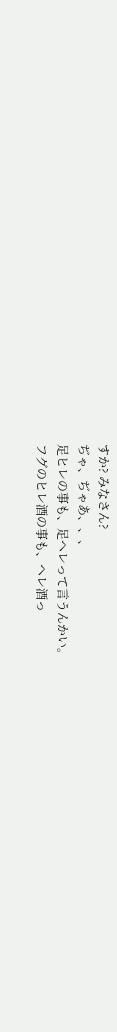すか? みなさん?
ぢゃ、ぢゃあ、、、
足ヒレの事も、足ヘレって言うんかい。
フグのヒレ酒の事も、ヘレ酒っ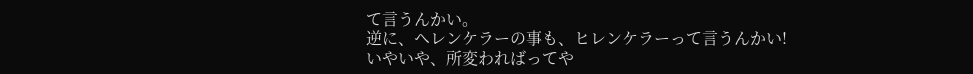て言うんかい。
逆に、ヘレンケラーの事も、ヒレンケラーって言うんかい!
いやいや、所変わればってや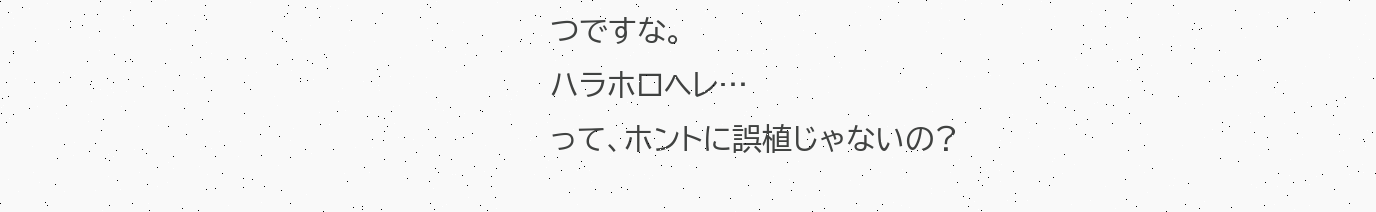つですな。
ハラホロヘレ…
って、ホントに誤植じゃないの?